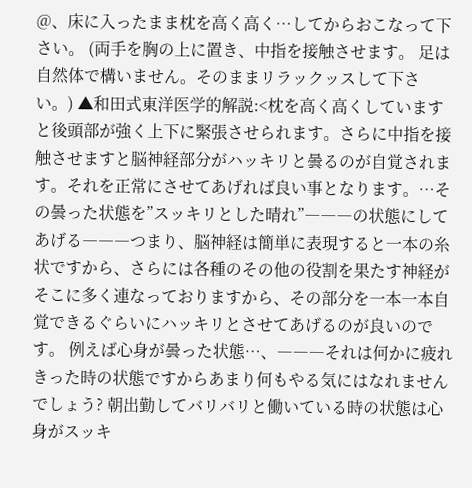@、床に入ったまま枕を高く高く…してからおこなって下さい。 (両手を胸の上に置き、中指を接触させます。 足は自然体で構いません。そのままリラックッスして下さい。) ▲和田式東洋医学的解説:<枕を高く高くしていますと後頭部が強く上下に緊張させられます。さらに中指を接触させますと脳神経部分がハッキリと曇るのが自覚されます。それを正常にさせてあげれば良い事となります。…その曇った状態を”スッキリとした晴れ”―――の状態にしてあげる―――つまり、脳神経は簡単に表現すると一本の糸状ですから、さらには各種のその他の役割を果たす神経がそこに多く連なっておりますから、その部分を一本一本自覚できるぐらいにハッキリとさせてあげるのが良いのです。 例えば心身が曇った状態…、―――それは何かに疲れきった時の状態ですからあまり何もやる気にはなれませんでしょう? 朝出勤してバリバリと働いている時の状態は心身がスッキ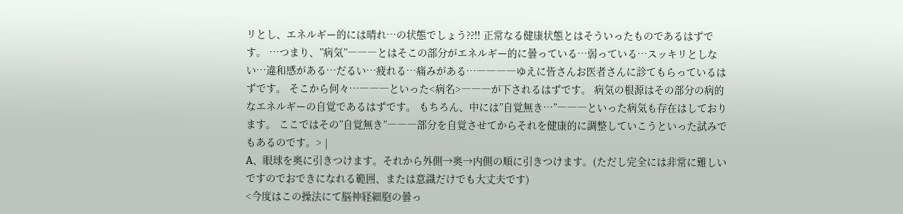リとし、エネルギー的には晴れ…の状態でしょう??!! 正常なる健康状態とはそういったものであるはずです。 …つまり、”病気”―――とはそこの部分がエネルギー的に曇っている…弱っている…スッキリとしない…違和感がある…だるい…疲れる…痛みがある…――――ゆえに皆さんお医者さんに診てもらっているはずです。 そこから何々…―――といった<病名>―――が下されるはずです。 病気の根源はその部分の病的なエネルギーの自覚であるはずです。 もちろん、中には”自覚無き…”―――といった病気も存在はしております。 ここではその”自覚無き”―――部分を自覚させてからそれを健康的に調整していこうといった試みでもあるのです。> |
A、眼球を奥に引きつけます。それから外側→奥→内側の順に引きつけます。(ただし完全には非常に難しいですのでおできになれる範囲、または意識だけでも大丈夫です)
<今度はこの操法にて脳神経細胞の曇っ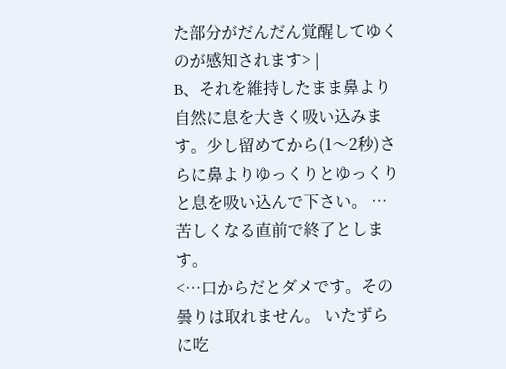た部分がだんだん覚醒してゆくのが感知されます> |
B、それを維持したまま鼻より自然に息を大きく吸い込みます。少し留めてから(1〜2秒)さらに鼻よりゆっくりとゆっくりと息を吸い込んで下さい。 …苦しくなる直前で終了とします。
<…口からだとダメです。その曇りは取れません。 いたずらに吃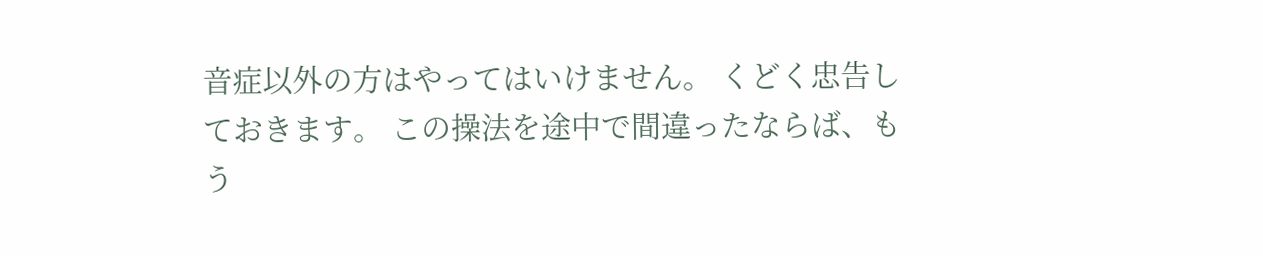音症以外の方はやってはいけません。 くどく忠告しておきます。 この操法を途中で間違ったならば、もう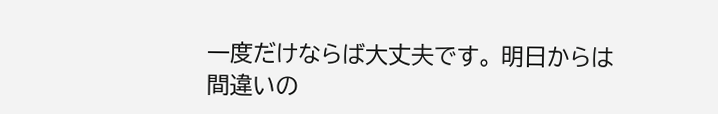一度だけならば大丈夫です。 明日からは間違いの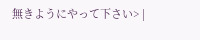無きようにやって下さい> |